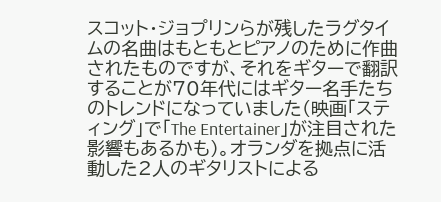スコット・ジョプリンらが残したラグタイムの名曲はもともとピアノのために作曲されたものですが、それをギターで翻訳することが70年代にはギター名手たちのトレンドになっていました(映画「スティング」で「The Entertainer」が注目された影響もあるかも)。オランダを拠点に活動した2人のギタリストによる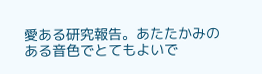愛ある研究報告。あたたかみのある音色でとてもよいで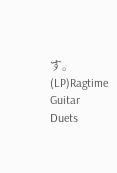す。
(LP)Ragtime Guitar Duets